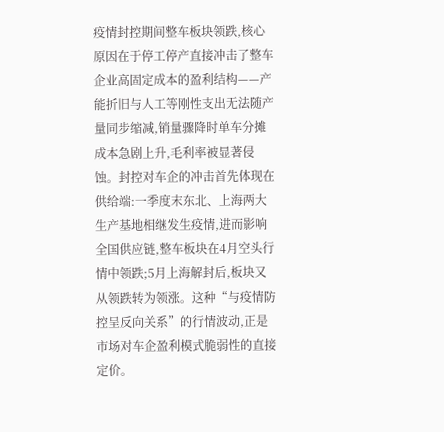疫情封控期间整车板块领跌,核心原因在于停工停产直接冲击了整车企业高固定成本的盈利结构——产能折旧与人工等刚性支出无法随产量同步缩减,销量骤降时单车分摊成本急剧上升,毛利率被显著侵蚀。封控对车企的冲击首先体现在供给端:一季度末东北、上海两大生产基地相继发生疫情,进而影响全国供应链,整车板块在4月空头行情中领跌;5月上海解封后,板块又从领跌转为领涨。这种“与疫情防控呈反向关系”的行情波动,正是市场对车企盈利模式脆弱性的直接定价。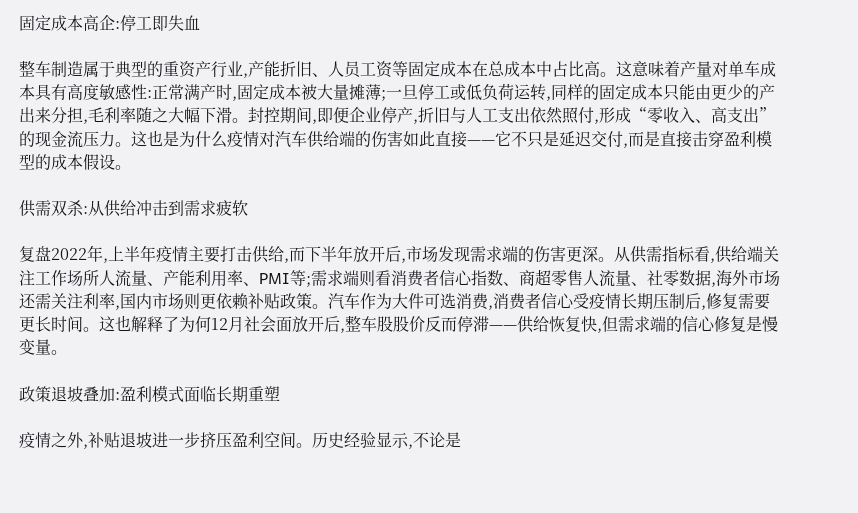固定成本高企:停工即失血

整车制造属于典型的重资产行业,产能折旧、人员工资等固定成本在总成本中占比高。这意味着产量对单车成本具有高度敏感性:正常满产时,固定成本被大量摊薄;一旦停工或低负荷运转,同样的固定成本只能由更少的产出来分担,毛利率随之大幅下滑。封控期间,即便企业停产,折旧与人工支出依然照付,形成“零收入、高支出”的现金流压力。这也是为什么疫情对汽车供给端的伤害如此直接——它不只是延迟交付,而是直接击穿盈利模型的成本假设。

供需双杀:从供给冲击到需求疲软

复盘2022年,上半年疫情主要打击供给,而下半年放开后,市场发现需求端的伤害更深。从供需指标看,供给端关注工作场所人流量、产能利用率、PMI等;需求端则看消费者信心指数、商超零售人流量、社零数据,海外市场还需关注利率,国内市场则更依赖补贴政策。汽车作为大件可选消费,消费者信心受疫情长期压制后,修复需要更长时间。这也解释了为何12月社会面放开后,整车股股价反而停滞——供给恢复快,但需求端的信心修复是慢变量。

政策退坡叠加:盈利模式面临长期重塑

疫情之外,补贴退坡进一步挤压盈利空间。历史经验显示,不论是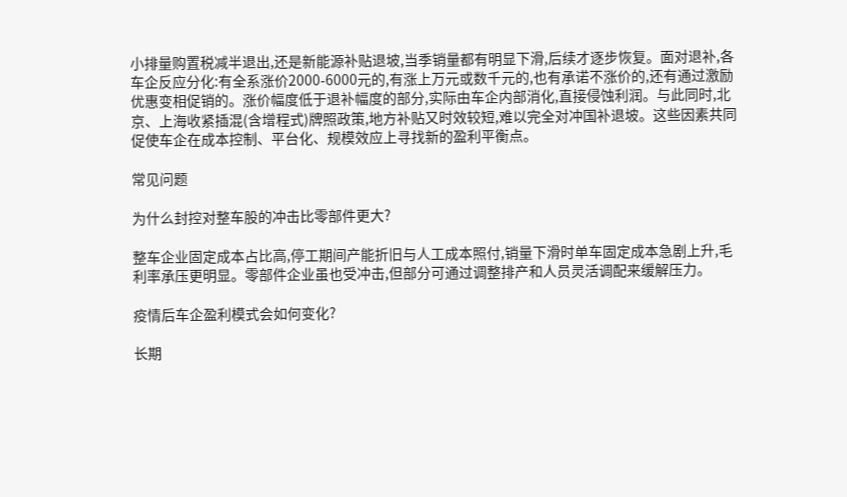小排量购置税减半退出,还是新能源补贴退坡,当季销量都有明显下滑,后续才逐步恢复。面对退补,各车企反应分化:有全系涨价2000-6000元的,有涨上万元或数千元的,也有承诺不涨价的,还有通过激励优惠变相促销的。涨价幅度低于退补幅度的部分,实际由车企内部消化,直接侵蚀利润。与此同时,北京、上海收紧插混(含增程式)牌照政策,地方补贴又时效较短,难以完全对冲国补退坡。这些因素共同促使车企在成本控制、平台化、规模效应上寻找新的盈利平衡点。

常见问题

为什么封控对整车股的冲击比零部件更大?

整车企业固定成本占比高,停工期间产能折旧与人工成本照付,销量下滑时单车固定成本急剧上升,毛利率承压更明显。零部件企业虽也受冲击,但部分可通过调整排产和人员灵活调配来缓解压力。

疫情后车企盈利模式会如何变化?

长期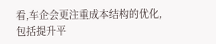看,车企会更注重成本结构的优化,包括提升平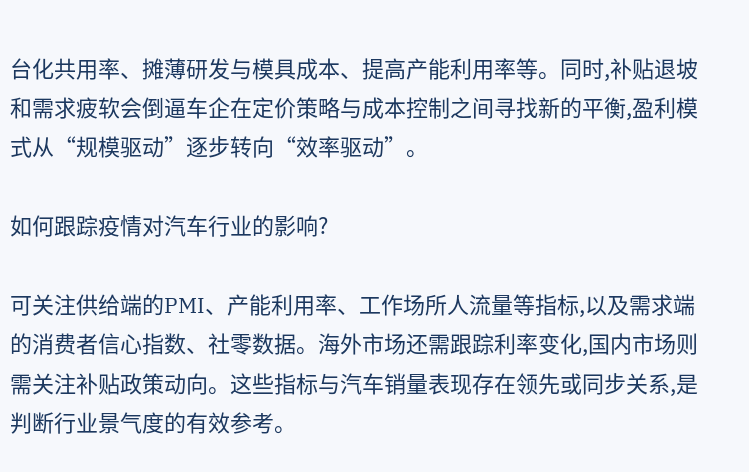台化共用率、摊薄研发与模具成本、提高产能利用率等。同时,补贴退坡和需求疲软会倒逼车企在定价策略与成本控制之间寻找新的平衡,盈利模式从“规模驱动”逐步转向“效率驱动”。

如何跟踪疫情对汽车行业的影响?

可关注供给端的PMI、产能利用率、工作场所人流量等指标,以及需求端的消费者信心指数、社零数据。海外市场还需跟踪利率变化,国内市场则需关注补贴政策动向。这些指标与汽车销量表现存在领先或同步关系,是判断行业景气度的有效参考。